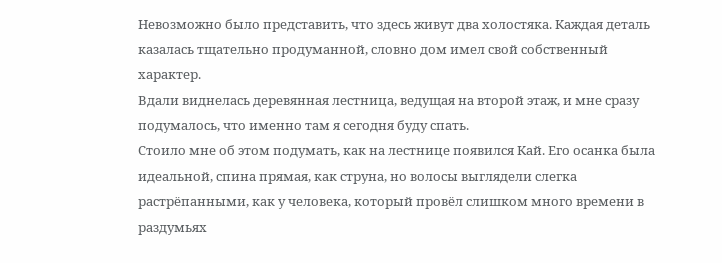Невозможно было представить, что здесь живут два холостяка. Каждая деталь казалась тщательно продуманной, словно дом имел свой собственный характер.
Вдали виднелась деревянная лестница, ведущая на второй этаж, и мне сразу подумалось, что именно там я сегодня буду спать.
Стоило мне об этом подумать, как на лестнице появился Кай. Его осанка была идеальной, спина прямая, как струна, но волосы выглядели слегка растрёпанными, как у человека, который провёл слишком много времени в раздумьях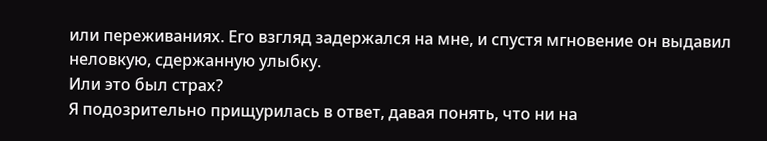или переживаниях. Его взгляд задержался на мне, и спустя мгновение он выдавил неловкую, сдержанную улыбку.
Или это был страх?
Я подозрительно прищурилась в ответ, давая понять, что ни на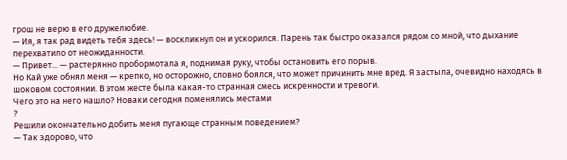грош не верю в его дружелюбие.
— Ия, я так рад видеть тебя здесь! — воскликнул он и ускорился. Парень так быстро оказался рядом со мной, что дыхание перехватило от неожиданности.
— Привет... — растерянно пробормотала я, поднимая руку, чтобы остановить его порыв.
Но Кай уже обнял меня — крепко, но осторожно, словно боялся, что может причинить мне вред. Я застыла, очевидно находясь в шоковом состоянии. В этом жесте была какая-то странная смесь искренности и тревоги.
Чего это на него нашло? Новаки сегодня поменялись местами
?
Решили окончательно добить меня пугающе странным поведением?
— Так здорово, что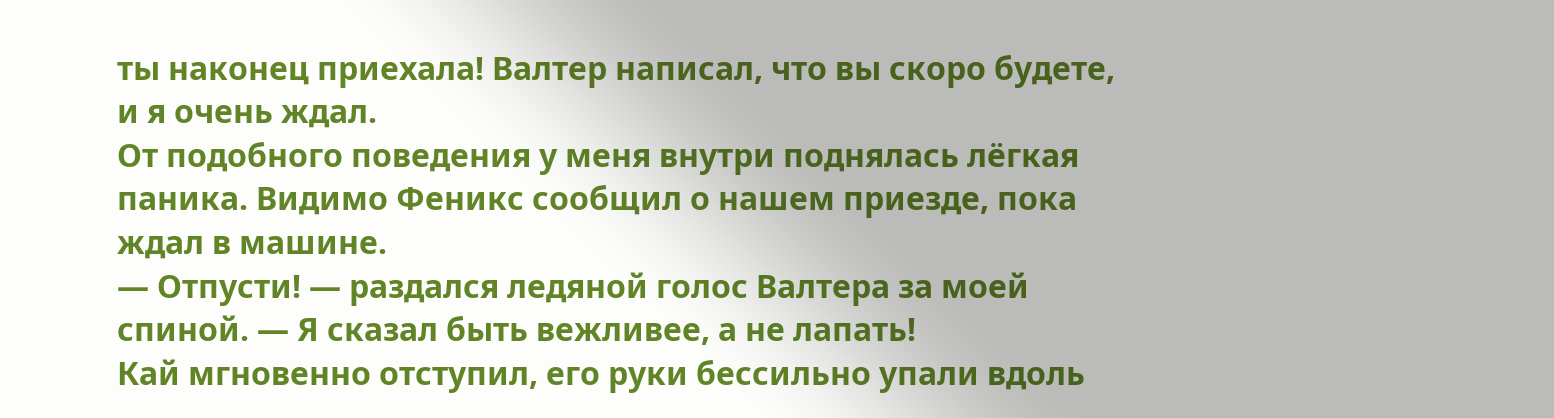ты наконец приехала! Валтер написал, что вы скоро будете, и я очень ждал.
От подобного поведения у меня внутри поднялась лёгкая паника. Видимо Феникс сообщил о нашем приезде, пока ждал в машине.
— Отпусти! — раздался ледяной голос Валтера за моей спиной. — Я сказал быть вежливее, а не лапать!
Кай мгновенно отступил, его руки бессильно упали вдоль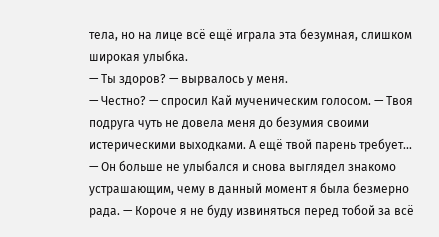тела, но на лице всё ещё играла эта безумная, слишком широкая улыбка.
— Ты здоров? — вырвалось у меня.
— Честно? — спросил Кай мученическим голосом. — Твоя подруга чуть не довела меня до безумия своими истерическими выходками. А ещё твой парень требует... — Он больше не улыбался и снова выглядел знакомо устрашающим, чему в данный момент я была безмерно рада. — Короче я не буду извиняться перед тобой за всё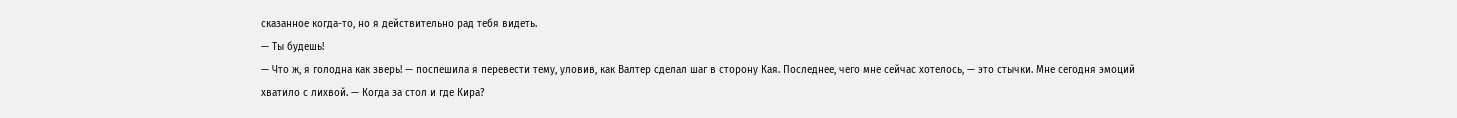сказанное когда-то, но я действительно рад тебя видеть.
— Ты будешь!
— Что ж, я голодна как зверь! — поспешила я перевести тему, уловив, как Валтер сделал шаг в сторону Кая. Последнее, чего мне сейчас хотелось, — это стычки. Мне сегодня эмоций хватило с лихвой. — Когда за стол и где Кира?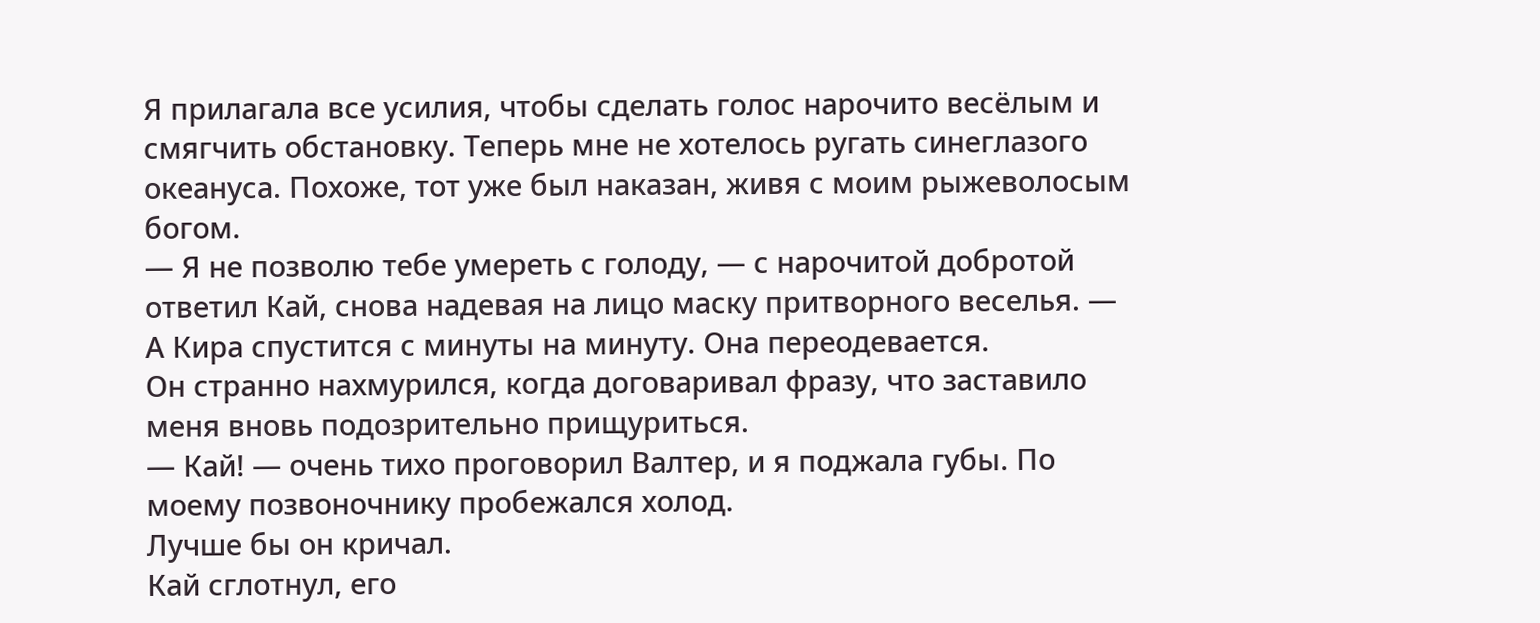Я прилагала все усилия, чтобы сделать голос нарочито весёлым и смягчить обстановку. Теперь мне не хотелось ругать синеглазого океануса. Похоже, тот уже был наказан, живя с моим рыжеволосым богом.
— Я не позволю тебе умереть с голоду, — с нарочитой добротой ответил Кай, снова надевая на лицо маску притворного веселья. — А Кира спустится с минуты на минуту. Она переодевается.
Он странно нахмурился, когда договаривал фразу, что заставило меня вновь подозрительно прищуриться.
— Кай! — очень тихо проговорил Валтер, и я поджала губы. По моему позвоночнику пробежался холод.
Лучше бы он кричал.
Кай сглотнул, его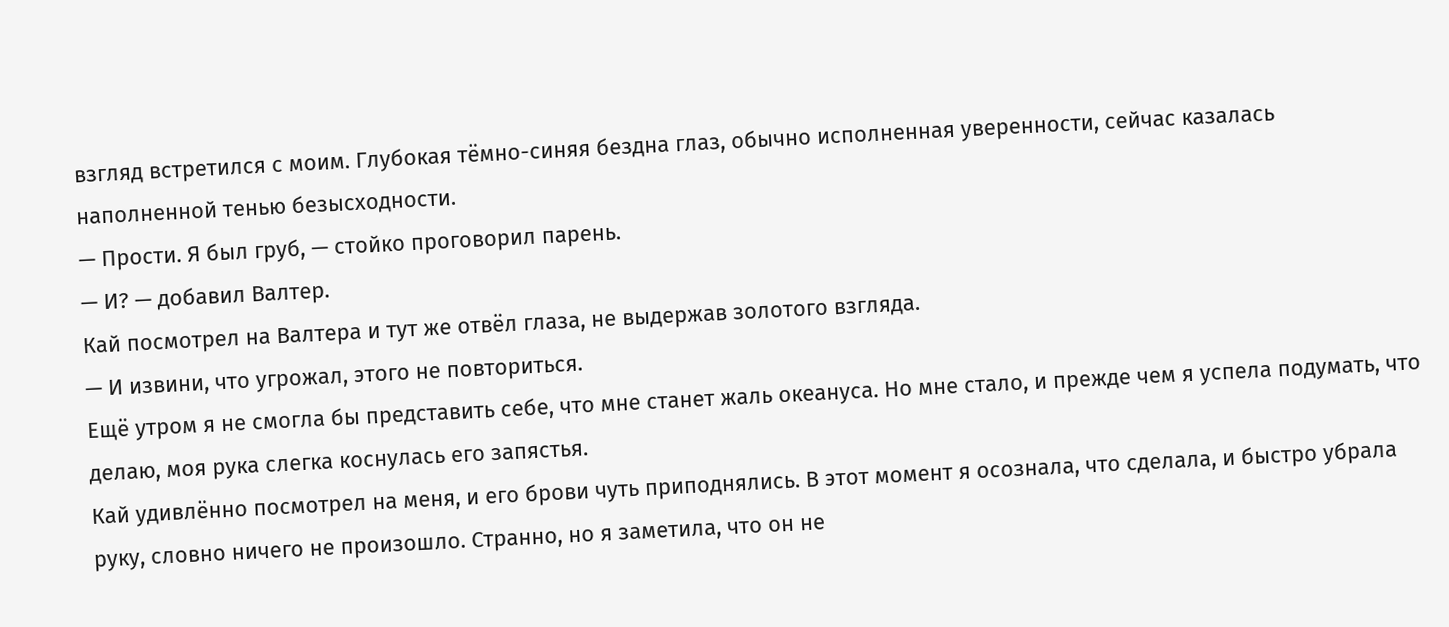взгляд встретился с моим. Глубокая тёмно-синяя бездна глаз, обычно исполненная уверенности, сейчас казалась наполненной тенью безысходности.
— Прости. Я был груб, — стойко проговорил парень.
— И? — добавил Валтер.
Кай посмотрел на Валтера и тут же отвёл глаза, не выдержав золотого взгляда.
— И извини, что угрожал, этого не повториться.
Ещё утром я не смогла бы представить себе, что мне станет жаль океануса. Но мне стало, и прежде чем я успела подумать, что делаю, моя рука слегка коснулась его запястья.
Кай удивлённо посмотрел на меня, и его брови чуть приподнялись. В этот момент я осознала, что сделала, и быстро убрала руку, словно ничего не произошло. Странно, но я заметила, что он не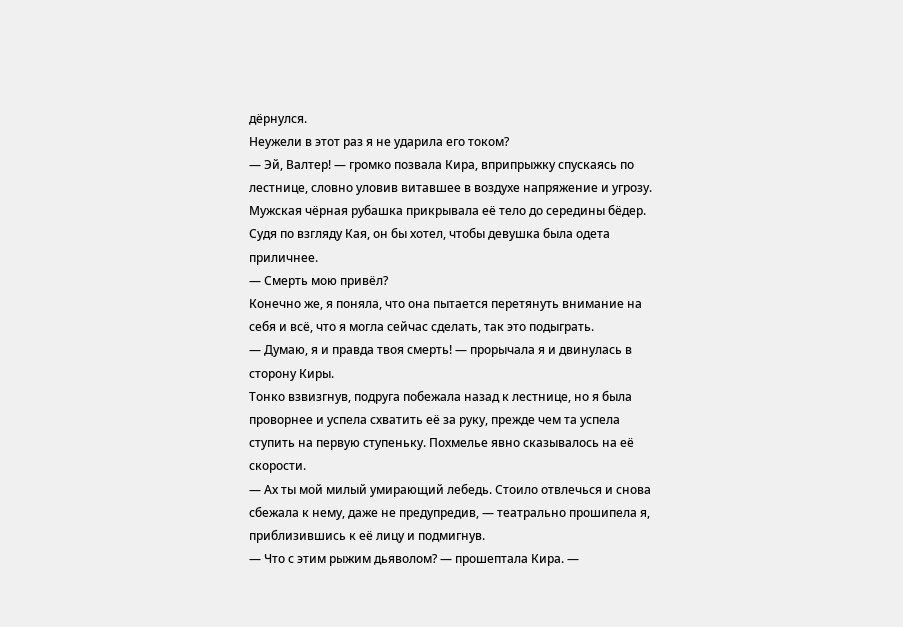дёрнулся.
Неужели в этот раз я не ударила его током?
— Эй, Валтер! — громко позвала Кира, вприпрыжку спускаясь по лестнице, словно уловив витавшее в воздухе напряжение и угрозу. Мужская чёрная рубашка прикрывала её тело до середины бёдер. Судя по взгляду Кая, он бы хотел, чтобы девушка была одета приличнее.
— Смерть мою привёл?
Конечно же, я поняла, что она пытается перетянуть внимание на себя и всё, что я могла сейчас сделать, так это подыграть.
— Думаю, я и правда твоя смерть! — прорычала я и двинулась в сторону Киры.
Тонко взвизгнув, подруга побежала назад к лестнице, но я была проворнее и успела схватить её за руку, прежде чем та успела ступить на первую ступеньку. Похмелье явно сказывалось на её скорости.
— Ах ты мой милый умирающий лебедь. Стоило отвлечься и снова сбежала к нему, даже не предупредив, — театрально прошипела я, приблизившись к её лицу и подмигнув.
— Что с этим рыжим дьяволом? — прошептала Кира. —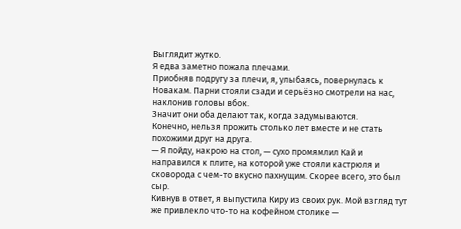Выглядит жутко.
Я едва заметно пожала плечами.
Приобняв подругу за плечи, я, улыбаясь, повернулась к Новакам. Парни стояли сзади и серьёзно смотрели на нас, наклонив головы вбок.
Значит они оба делают так, когда задумываются.
Конечно, нельзя прожить столько лет вместе и не стать похожими друг на друга.
— Я пойду, накрою на стол, — сухо промямлил Кай и направился к плите, на которой уже стояли кастрюля и сковорода с чем-то вкусно пахнущим. Скорее всего, это был сыр.
Кивнув в ответ, я выпустила Киру из своих рук. Мой взгляд тут же привлекло что-то на кофейном столике —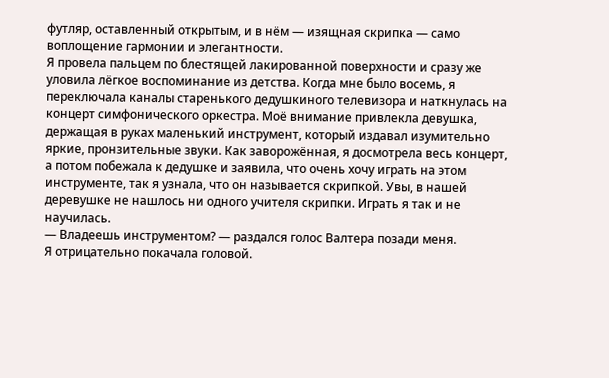футляр, оставленный открытым, и в нём — изящная скрипка — само воплощение гармонии и элегантности.
Я провела пальцем по блестящей лакированной поверхности и сразу же уловила лёгкое воспоминание из детства. Когда мне было восемь, я переключала каналы старенького дедушкиного телевизора и наткнулась на концерт симфонического оркестра. Моё внимание привлекла девушка, держащая в руках маленький инструмент, который издавал изумительно яркие, пронзительные звуки. Как заворожённая, я досмотрела весь концерт, а потом побежала к дедушке и заявила, что очень хочу играть на этом инструменте, так я узнала, что он называется скрипкой. Увы, в нашей деревушке не нашлось ни одного учителя скрипки. Играть я так и не научилась.
— Владеешь инструментом? — раздался голос Валтера позади меня.
Я отрицательно покачала головой.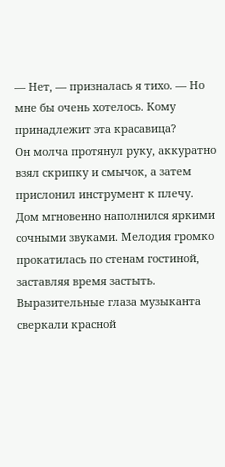— Нет, — призналась я тихо. — Но мне бы очень хотелось. Кому принадлежит эта красавица?
Он молча протянул руку, аккуратно взял скрипку и смычок, а затем прислонил инструмент к плечу.
Дом мгновенно наполнился яркими сочными звуками. Мелодия громко прокатилась по стенам гостиной, заставляя время застыть. Выразительные глаза музыканта сверкали красной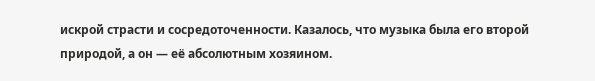искрой страсти и сосредоточенности. Казалось, что музыка была его второй природой, а он — её абсолютным хозяином.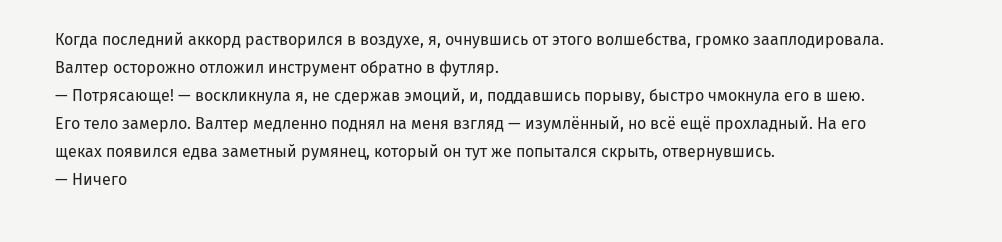Когда последний аккорд растворился в воздухе, я, очнувшись от этого волшебства, громко зааплодировала. Валтер осторожно отложил инструмент обратно в футляр.
— Потрясающе! — воскликнула я, не сдержав эмоций, и, поддавшись порыву, быстро чмокнула его в шею.
Его тело замерло. Валтер медленно поднял на меня взгляд — изумлённый, но всё ещё прохладный. На его щеках появился едва заметный румянец, который он тут же попытался скрыть, отвернувшись.
— Ничего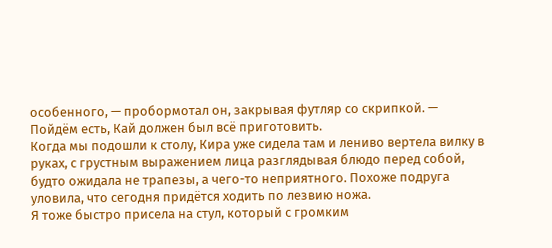особенного, — пробормотал он, закрывая футляр со скрипкой. — Пойдём есть, Кай должен был всё приготовить.
Когда мы подошли к столу, Кира уже сидела там и лениво вертела вилку в руках, с грустным выражением лица разглядывая блюдо перед собой, будто ожидала не трапезы, а чего-то неприятного. Похоже подруга уловила, что сегодня придётся ходить по лезвию ножа.
Я тоже быстро присела на стул, который с громким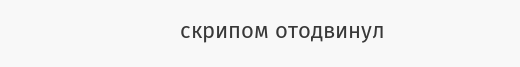скрипом отодвинул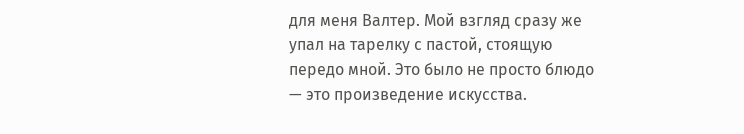для меня Валтер. Мой взгляд сразу же упал на тарелку с пастой, стоящую передо мной. Это было не просто блюдо — это произведение искусства.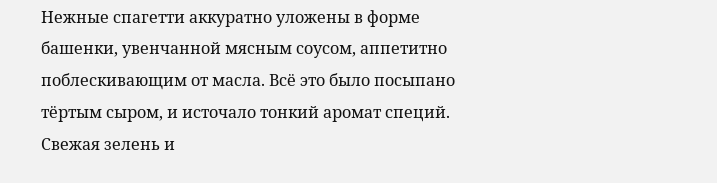Нежные спагетти аккуратно уложены в форме башенки, увенчанной мясным соусом, аппетитно поблескивающим от масла. Всё это было посыпано тёртым сыром, и источало тонкий аромат специй. Свежая зелень и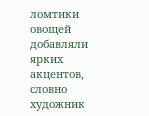ломтики овощей добавляли ярких акцентов, словно художник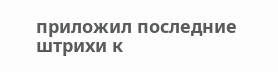приложил последние штрихи к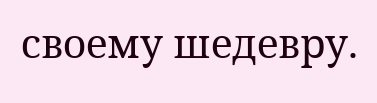своему шедевру.